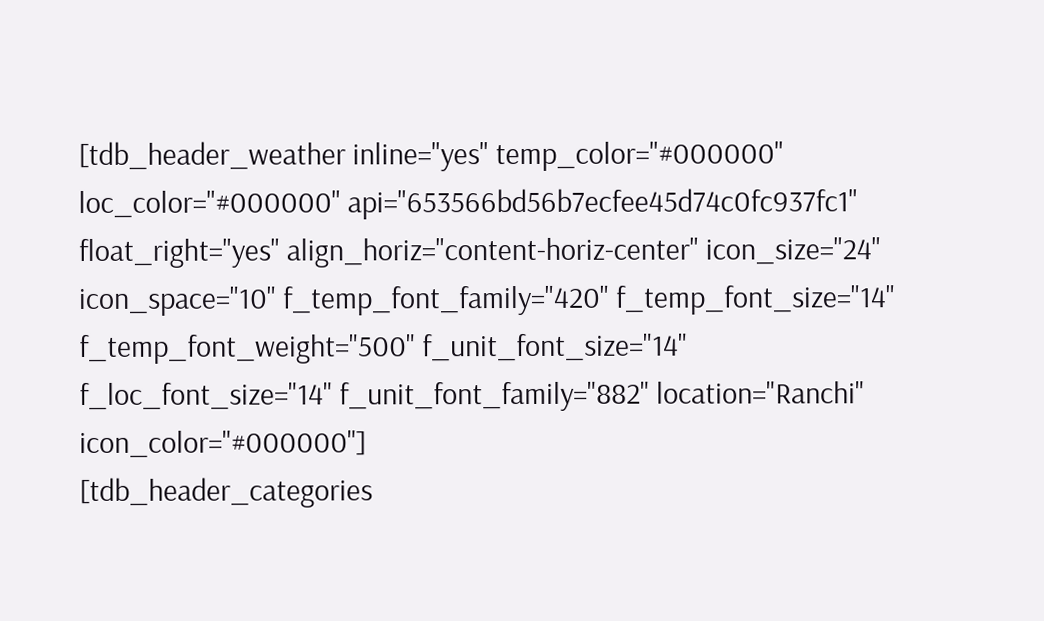[tdb_header_weather inline="yes" temp_color="#000000" loc_color="#000000" api="653566bd56b7ecfee45d74c0fc937fc1" float_right="yes" align_horiz="content-horiz-center" icon_size="24" icon_space="10" f_temp_font_family="420" f_temp_font_size="14" f_temp_font_weight="500" f_unit_font_size="14" f_loc_font_size="14" f_unit_font_family="882" location="Ranchi" icon_color="#000000"]
[tdb_header_categories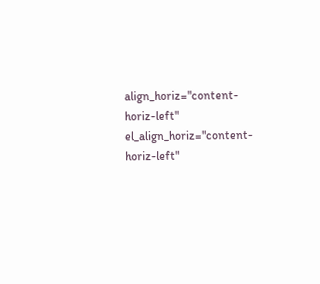align_horiz="content-horiz-left" el_align_horiz="content-horiz-left"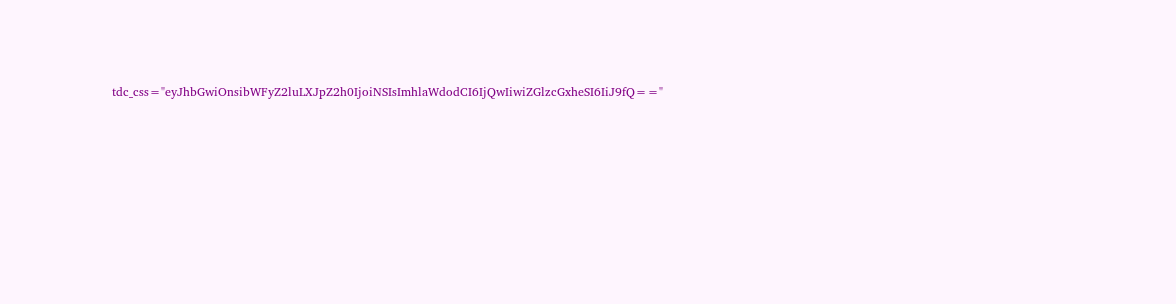tdc_css="eyJhbGwiOnsibWFyZ2luLXJpZ2h0IjoiNSIsImhlaWdodCI6IjQwIiwiZGlzcGxheSI6IiJ9fQ=="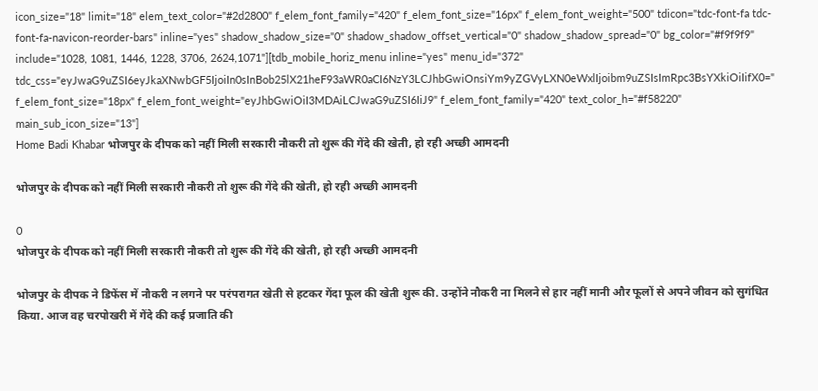icon_size="18" limit="18" elem_text_color="#2d2800" f_elem_font_family="420" f_elem_font_size="16px" f_elem_font_weight="500" tdicon="tdc-font-fa tdc-font-fa-navicon-reorder-bars" inline="yes" shadow_shadow_size="0" shadow_shadow_offset_vertical="0" shadow_shadow_spread="0" bg_color="#f9f9f9" include="1028, 1081, 1446, 1228, 3706, 2624,1071"][tdb_mobile_horiz_menu inline="yes" menu_id="372" tdc_css="eyJwaG9uZSI6eyJkaXNwbGF5IjoiIn0sInBob25lX21heF93aWR0aCI6NzY3LCJhbGwiOnsiYm9yZGVyLXN0eWxlIjoibm9uZSIsImRpc3BsYXkiOiIifX0=" f_elem_font_size="18px" f_elem_font_weight="eyJhbGwiOiI3MDAiLCJwaG9uZSI6IiJ9" f_elem_font_family="420" text_color_h="#f58220" main_sub_icon_size="13"]
Home Badi Khabar भोजपुर के दीपक को नहीं मिली सरकारी नौकरी तो शुरू की गेंदे की खेती, हो रही अच्छी आमदनी

भोजपुर के दीपक को नहीं मिली सरकारी नौकरी तो शुरू की गेंदे की खेती, हो रही अच्छी आमदनी

0
भोजपुर के दीपक को नहीं मिली सरकारी नौकरी तो शुरू की गेंदे की खेती, हो रही अच्छी आमदनी

भोजपुर के दीपक ने डिफेंस में नौकरी न लगने पर परंपरागत खेती से हटकर गेंदा फूल की खेती शुरू की. उन्होंने नौकरी ना मिलने से हार नहीं मानी और फूलों से अपने जीवन को सुगंधित किया. आज वह चरपोखरी में गेंदे की कई प्रजाति की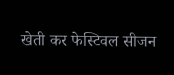खेती कर फेस्टिवल सीजन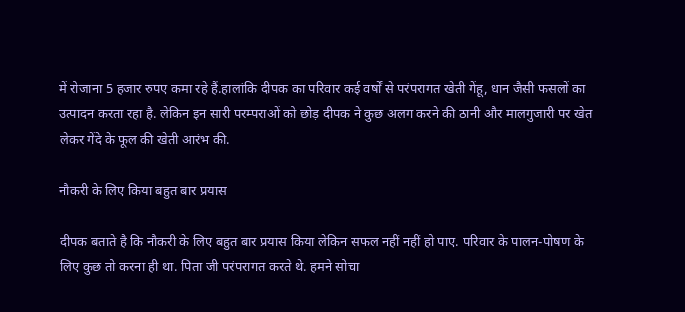में रोजाना 5 हजार रुपए कमा रहे हैं.हालांकि दीपक का परिवार कई वर्षों से परंपरागत खेती गेंहू, धान जैसी फसलों का उत्पादन करता रहा है. लेकिन इन सारी परम्पराओं को छोड़ दीपक ने कुछ अलग करने की ठानी और मालगुजारी पर खेत लेकर गेंदे के फूल की खेती आरंभ की.

नौकरी के लिए किया बहुत बार प्रयास

दीपक बताते है कि नौकरी के लिए बहुत बार प्रयास किया लेकिन सफल नहीं नहीं हो पाए. परिवार के पालन-पोषण के लिए कुछ तो करना ही था. पिता जी परंपरागत करते थे. हमने सोचा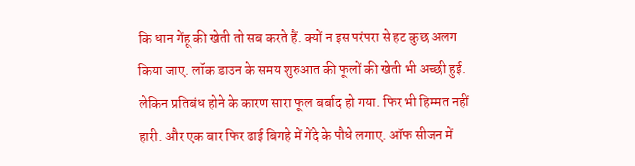कि धान गेंहू की खेती तो सब करते हैं. क्यों न इस परंपरा से हट कुछ अलग किया जाए. लॉक डाउन के समय शुरुआत की फूलों की खेती भी अच्छी हुई. लेकिन प्रतिबंध होने के कारण सारा फूल बर्बाद हो गया. फिर भी हिम्मत नहीं हारी. और एक बार फिर ढाई बिगहे में गेंदे के पौधे लगाए. ऑफ सीजन में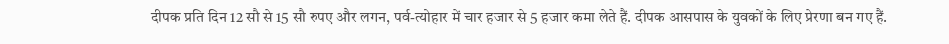दीपक प्रति दिन 12 सौ से 15 सौ रुपए और लगन, पर्व-त्योहार में चार हजार से 5 हजार कमा लेते हैं. दीपक आसपास के युवकों के लिए प्रेरणा बन गए हैं.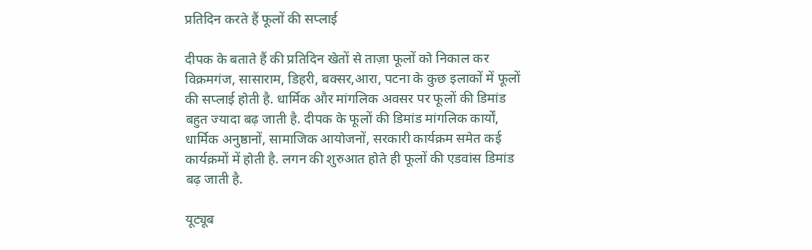प्रतिदिन करते हैं फूलों की सप्लाई

दीपक के बताते हैं की प्रतिदिन खेतों से ताज़ा फूलों को निकाल कर विक्रमगंज, सासाराम, डिहरी, बक्सर,आरा, पटना के कुछ इलाकों में फूलों की सप्लाई होती है. धार्मिक और मांगलिक अवसर पर फूलों की डिमांड बहुत ज्यादा बढ़ जाती है. दीपक के फूलों की डिमांड मांगलिक कार्यों, धार्मिक अनुष्ठानों, सामाजिक आयोजनों, सरकारी कार्यक्रम समेत कई कार्यक्रमों में होती है. लगन की शुरुआत होते ही फूलों की एडवांस डिमांड बढ़ जाती है.

यूट्यूब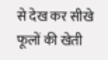से देख कर सीखे फूलों की खेती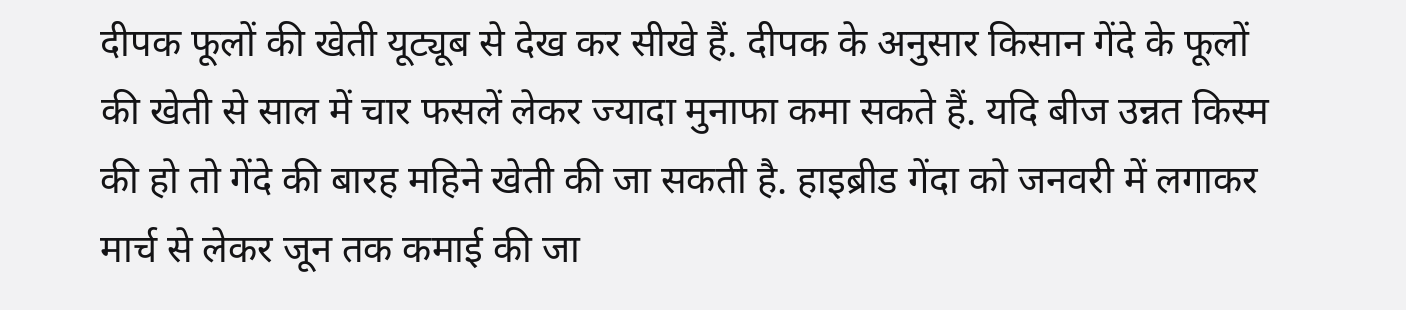दीपक फूलों की खेती यूट्यूब से देख कर सीखे हैं. दीपक के अनुसार किसान गेंदे के फूलों की खेती से साल में चार फसलें लेकर ज्यादा मुनाफा कमा सकते हैं. यदि बीज उन्नत किस्म की हो तो गेंदे की बारह महिने खेती की जा सकती है. हाइब्रीड गेंदा को जनवरी में लगाकर मार्च से लेकर जून तक कमाई की जा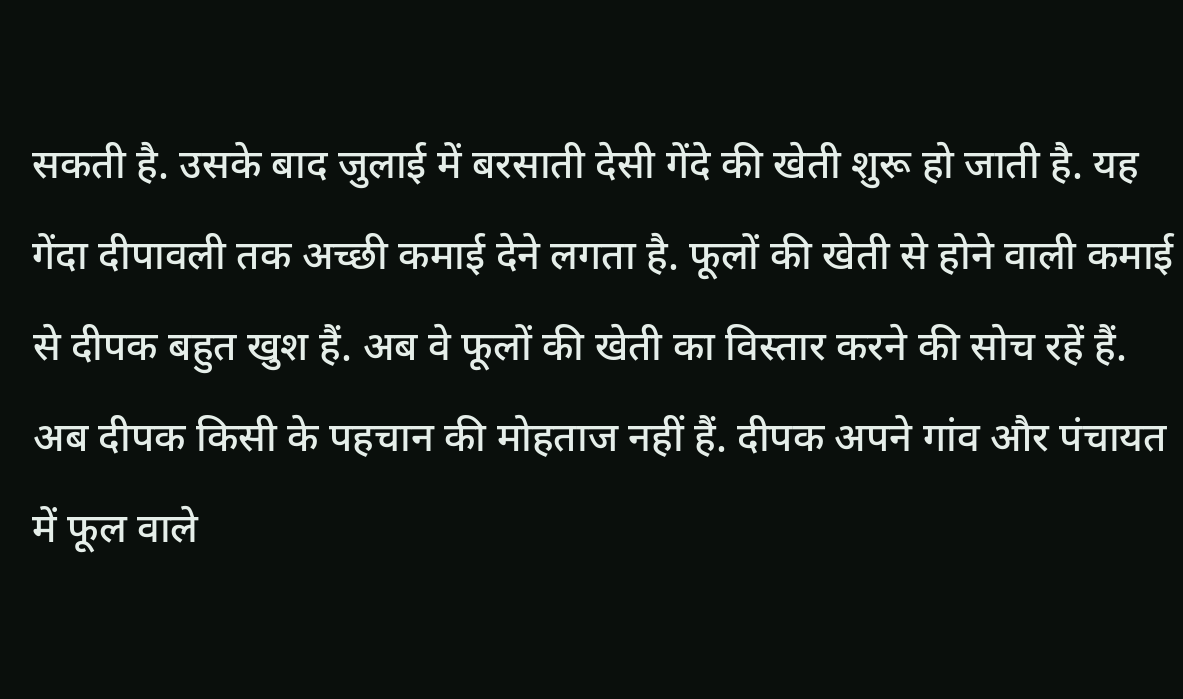सकती है. उसके बाद जुलाई में बरसाती देसी गेंदे की खेती शुरू हो जाती है. यह गेंदा दीपावली तक अच्छी कमाई देने लगता है. फूलों की खेती से होने वाली कमाई से दीपक बहुत खुश हैं. अब वे फूलों की खेती का विस्तार करने की सोच रहें हैं. अब दीपक किसी के पहचान की मोहताज नहीं हैं. दीपक अपने गांव और पंचायत में फूल वाले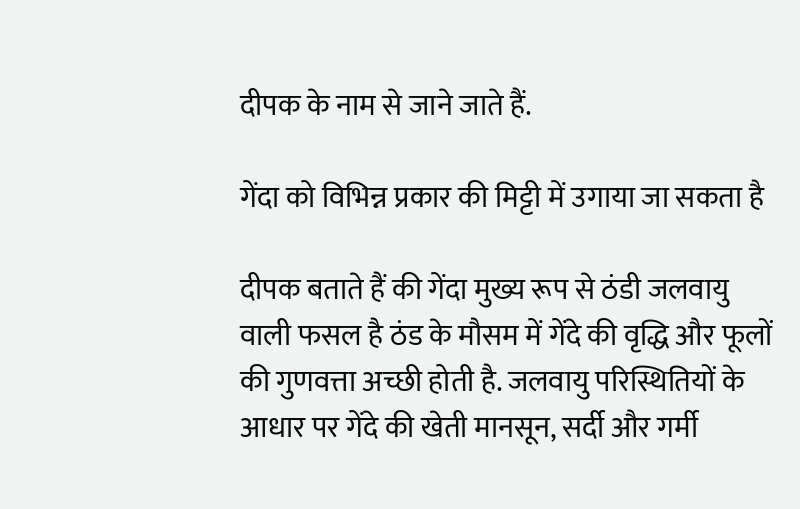दीपक के नाम से जाने जाते हैं.

गेंदा को विभिन्न प्रकार की मिट्टी में उगाया जा सकता है

दीपक बताते हैं की गेंदा मुख्य रूप से ठंडी जलवायु वाली फसल है ठंड के मौसम में गेंदे की वृद्धि और फूलों की गुणवत्ता अच्छी होती है. जलवायु परिस्थितियों के आधार पर गेंदे की खेती मानसून, सर्दी और गर्मी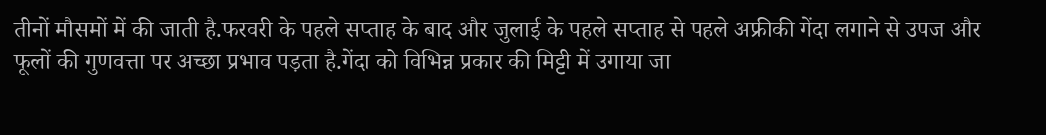तीनों मौसमों में की जाती है.फरवरी के पहले सप्ताह के बाद और जुलाई के पहले सप्ताह से पहले अफ्रीकी गेंदा लगाने से उपज और फूलों की गुणवत्ता पर अच्छा प्रभाव पड़ता है.गेंदा को विभिन्न प्रकार की मिट्टी में उगाया जा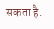सकता है.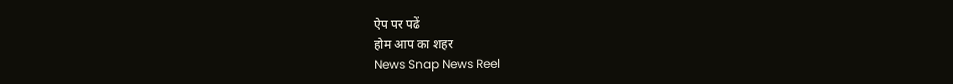ऐप पर पढें
होम आप का शहर
News Snap News Reel